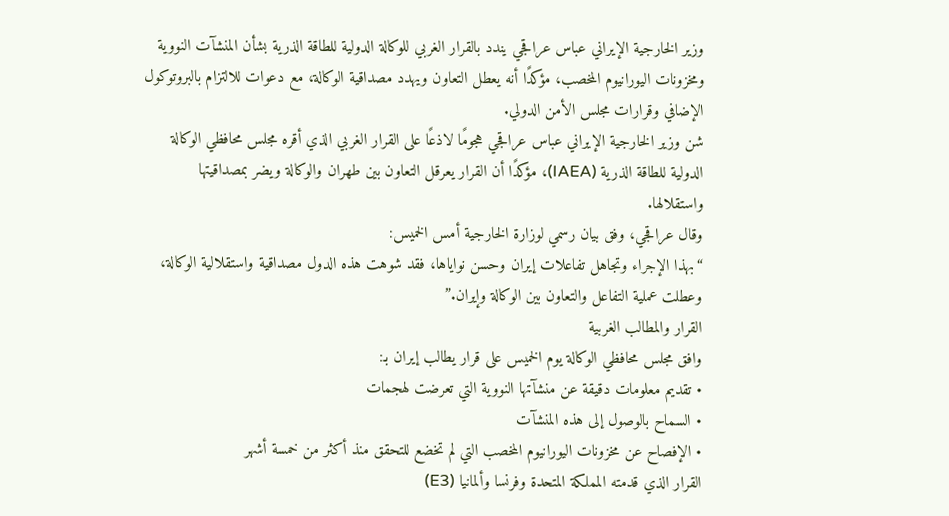وزير الخارجية الإيراني عباس عراقجي يندد بالقرار الغربي للوكالة الدولية للطاقة الذرية بشأن المنشآت النووية ومخزونات اليورانيوم المخصب، مؤكدًا أنه يعطل التعاون ويهدد مصداقية الوكالة، مع دعوات للالتزام بالبروتوكول الإضافي وقرارات مجلس الأمن الدولي.
شن وزير الخارجية الإيراني عباس عراقجي هجومًا لاذعًا على القرار الغربي الذي أقره مجلس محافظي الوكالة الدولية للطاقة الذرية (IAEA)، مؤكدًا أن القرار يعرقل التعاون بين طهران والوكالة ويضر بمصداقيتها واستقلالها.
وقال عراقجي، وفق بيان رسمي لوزارة الخارجية أمس الخميس:
“بهذا الإجراء وتجاهل تفاعلات إيران وحسن نواياها، فقد شوهت هذه الدول مصداقية واستقلالية الوكالة، وعطلت عملية التفاعل والتعاون بين الوكالة وإيران.”
القرار والمطالب الغربية
وافق مجلس محافظي الوكالة يوم الخميس على قرار يطالب إيران بـ:
• تقديم معلومات دقيقة عن منشآتها النووية التي تعرضت لهجمات
• السماح بالوصول إلى هذه المنشآت
• الإفصاح عن مخزونات اليورانيوم المخصب التي لم تخضع للتحقق منذ أكثر من خمسة أشهر
القرار الذي قدمته المملكة المتحدة وفرنسا وألمانيا (E3)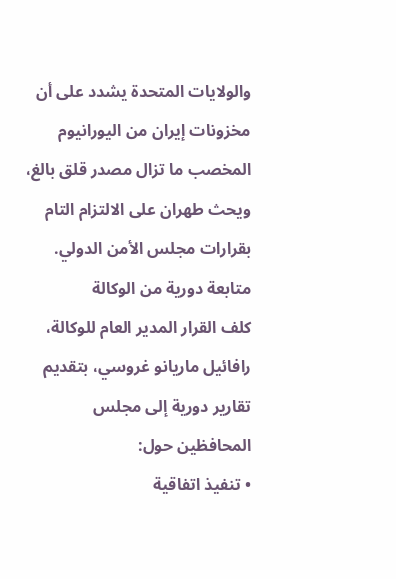والولايات المتحدة يشدد على أن مخزونات إيران من اليورانيوم المخصب ما تزال مصدر قلق بالغ، ويحث طهران على الالتزام التام بقرارات مجلس الأمن الدولي.
متابعة دورية من الوكالة
كلف القرار المدير العام للوكالة، رافائيل ماريانو غروسي، بتقديم تقارير دورية إلى مجلس المحافظين حول:
• تنفيذ اتفاقية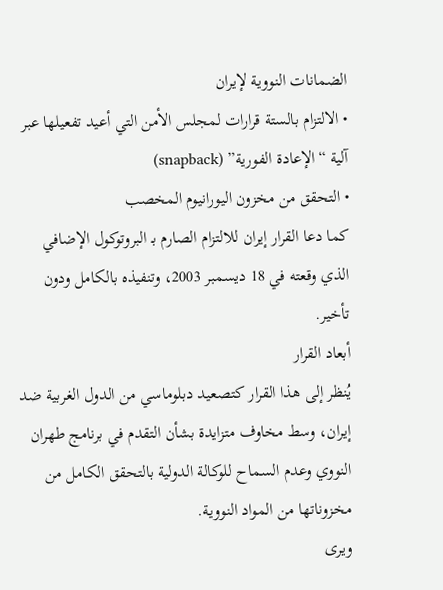الضمانات النووية لإيران
• الالتزام بالستة قرارات لمجلس الأمن التي أعيد تفعيلها عبر آلية “الإعادة الفورية” (snapback)
• التحقق من مخزون اليورانيوم المخصب
كما دعا القرار إيران للالتزام الصارم بـ البروتوكول الإضافي الذي وقعته في 18 ديسمبر 2003، وتنفيذه بالكامل ودون تأخير.
أبعاد القرار
يُنظر إلى هذا القرار كتصعيد دبلوماسي من الدول الغربية ضد إيران، وسط مخاوف متزايدة بشأن التقدم في برنامج طهران النووي وعدم السماح للوكالة الدولية بالتحقق الكامل من مخزوناتها من المواد النووية.
ويرى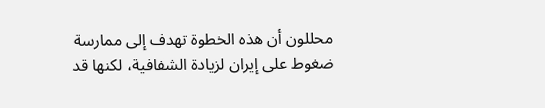محللون أن هذه الخطوة تهدف إلى ممارسة ضغوط على إيران لزيادة الشفافية، لكنها قد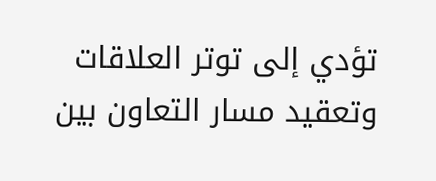تؤدي إلى توتر العلاقات وتعقيد مسار التعاون بين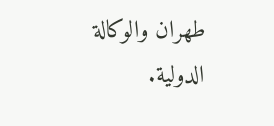طهران والوكالة الدولية.